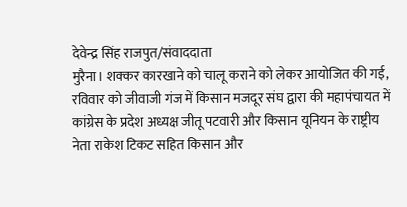देवेन्द्र सिंह राजपुत/संवाददाता
मुरैना। शक्कर कारखाने को चालू कराने को लेकर आयोजित की गई, रविवार को जीवाजी गंज में किसान मजदूर संघ द्वारा की महापंचायत में कांग्रेस के प्रदेश अध्यक्ष जीतू पटवारी और किसान यूनियन के राष्ट्रीय नेता राकेश टिकट सहित किसान और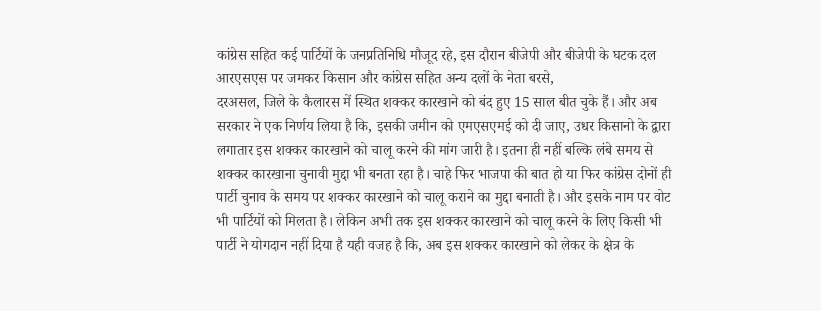कांग्रेस सहित कई पार्टियों के जनप्रतिनिधि मौजूद रहे, इस दौरान बीजेपी और बीजेपी के घटक दल आरएसएस पर जमकर किसान और कांग्रेस सहित अन्य दलों के नेता बरसे,
दरअसल, जिले के कैलारस में स्थित शक्कर कारखाने को बंद हुए 15 साल बीत चुके हैं। और अब सरकार ने एक निर्णय लिया है कि, इसकी जमीन को एमएसएमई को दी जाए, उधर किसानो के द्वारा लगातार इस शक्कर कारखाने को चालू करने की मांग जारी है। इतना ही नहीं बल्कि लंबे समय से शक्कर कारखाना चुनावी मुद्दा भी बनता रहा है। चाहे फिर भाजपा की बात हो या फिर कांग्रेस दोनों ही पार्टी चुनाव के समय पर शक्कर कारखाने को चालू कराने का मुद्दा बनाती है। और इसके नाम पर वोट भी पार्टियों को मिलता है। लेकिन अभी तक इस शक्कर कारखाने को चालू करने के लिए किसी भी पार्टी ने योगदान नहीं दिया है यही वजह है कि, अब इस शक्कर कारखाने को लेकर के क्षेत्र के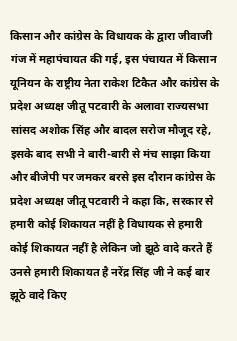किसान और कांग्रेस के विधायक के द्वारा जीवाजी गंज में महापंचायत की गई, इस पंचायत में किसान यूनियन के राष्ट्रीय नेता राकेश टिकैत और कांग्रेस के प्रदेश अध्यक्ष जीतू पटवारी के अलावा राज्यसभा सांसद अशोक सिंह और बादल सरोज मौजूद रहे, इसके बाद सभी ने बारी-बारी से मंच साझा किया और बीजेपी पर जमकर बरसे इस दौरान कांग्रेस के प्रदेश अध्यक्ष जीतू पटवारी ने कहा कि, सरकार से हमारी कोई शिकायत नहीं है विधायक से हमारी कोई शिकायत नहीं है लेकिन जो झूठे वादे करते हैं उनसे हमारी शिकायत है नरेंद्र सिंह जी ने कई बार झूठे वादे किए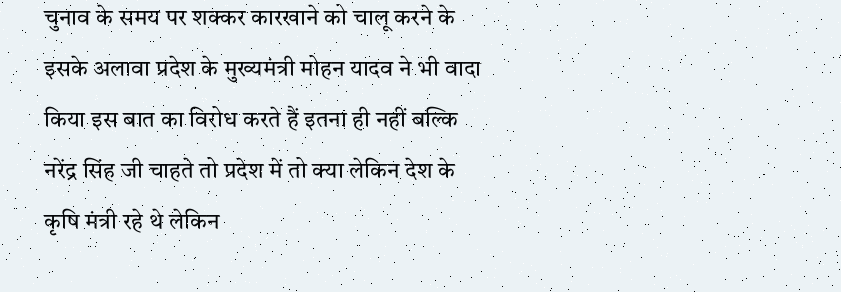चुनाव के समय पर शक्कर कारखाने को चालू करने के इसके अलावा प्रदेश के मुख्यमंत्री मोहन यादव ने भी वादा किया इस बात का विरोध करते हैं इतना ही नहीं बल्कि नरेंद्र सिंह जी चाहते तो प्रदेश में तो क्या लेकिन देश के कृषि मंत्री रहे थे लेकिन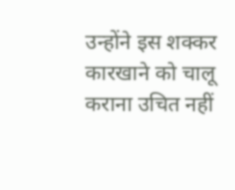उन्होंने इस शक्कर कारखाने को चालू कराना उचित नहीं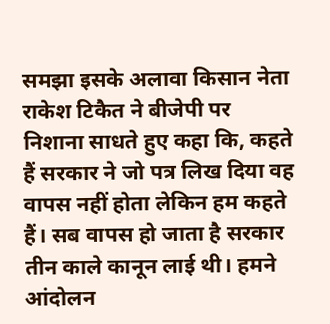समझा इसके अलावा किसान नेता राकेश टिकैत ने बीजेपी पर निशाना साधते हुए कहा कि, कहते हैं सरकार ने जो पत्र लिख दिया वह वापस नहीं होता लेकिन हम कहते हैं। सब वापस हो जाता है सरकार तीन काले कानून लाई थी। हमने आंदोलन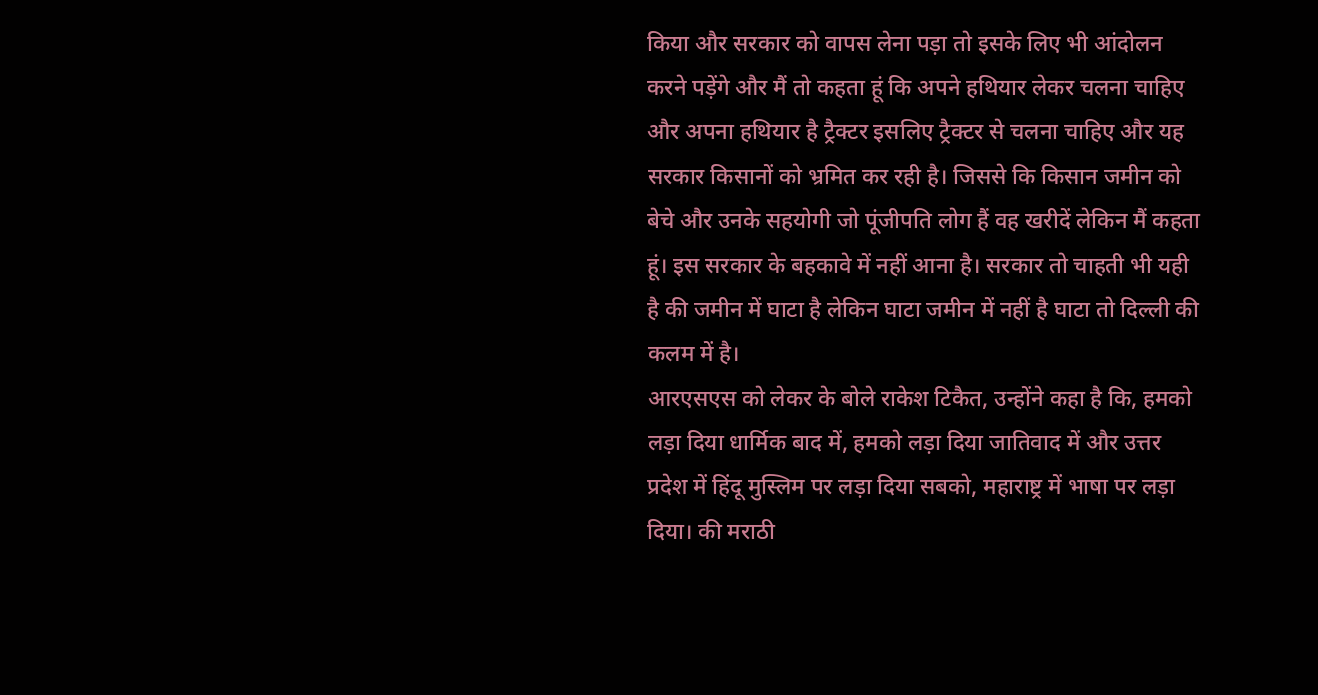किया और सरकार को वापस लेना पड़ा तो इसके लिए भी आंदोलन करने पड़ेंगे और मैं तो कहता हूं कि अपने हथियार लेकर चलना चाहिए और अपना हथियार है ट्रैक्टर इसलिए ट्रैक्टर से चलना चाहिए और यह सरकार किसानों को भ्रमित कर रही है। जिससे कि किसान जमीन को बेचे और उनके सहयोगी जो पूंजीपति लोग हैं वह खरीदें लेकिन मैं कहता हूं। इस सरकार के बहकावे में नहीं आना है। सरकार तो चाहती भी यही है की जमीन में घाटा है लेकिन घाटा जमीन में नहीं है घाटा तो दिल्ली की कलम में है।
आरएसएस को लेकर के बोले राकेश टिकैत, उन्होंने कहा है कि, हमको लड़ा दिया धार्मिक बाद में, हमको लड़ा दिया जातिवाद में और उत्तर प्रदेश में हिंदू मुस्लिम पर लड़ा दिया सबको, महाराष्ट्र में भाषा पर लड़ा दिया। की मराठी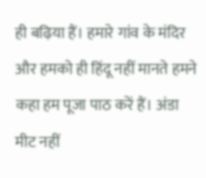ही बढ़िया हैं। हमारे गांव के मंदिर और हमको ही हिंदू नहीं मानते हमने कहा हम पूजा पाठ करें हैं। अंडा मीट नहीं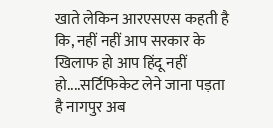खाते लेकिन आरएसएस कहती है कि, नहीं नहीं आप सरकार के खिलाफ हो आप हिंदू नहीं हो....सर्टिफिकेट लेने जाना पड़ता है नागपुर अब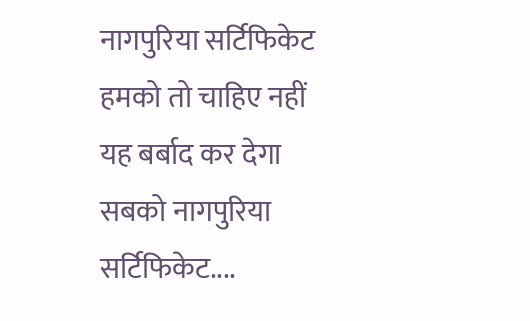नागपुरिया सर्टिफिकेट हमको तो चाहिए नहीं यह बर्बाद कर देगा सबको नागपुरिया सर्टिफिकेट....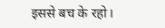इससे बच के रहो।